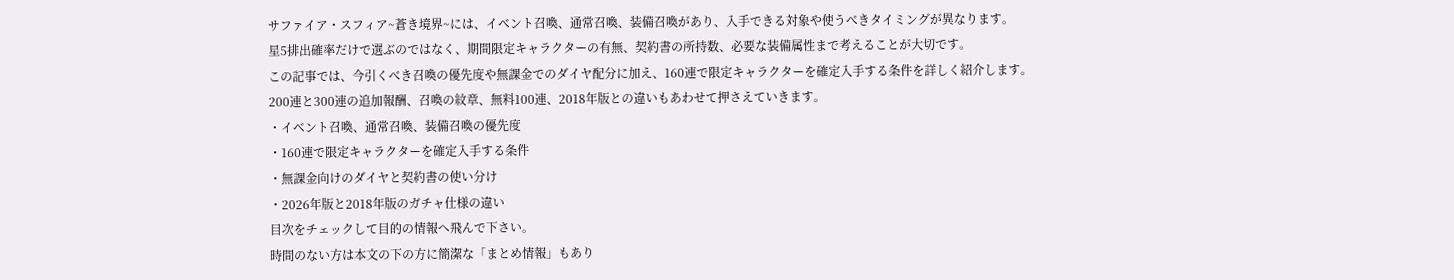サファイア・スフィア~蒼き境界~には、イベント召喚、通常召喚、装備召喚があり、入手できる対象や使うべきタイミングが異なります。
星5排出確率だけで選ぶのではなく、期間限定キャラクターの有無、契約書の所持数、必要な装備属性まで考えることが大切です。
この記事では、今引くべき召喚の優先度や無課金でのダイヤ配分に加え、160連で限定キャラクターを確定入手する条件を詳しく紹介します。
200連と300連の追加報酬、召喚の紋章、無料100連、2018年版との違いもあわせて押さえていきます。
・イベント召喚、通常召喚、装備召喚の優先度
・160連で限定キャラクターを確定入手する条件
・無課金向けのダイヤと契約書の使い分け
・2026年版と2018年版のガチャ仕様の違い
目次をチェックして目的の情報へ飛んで下さい。
時間のない方は本文の下の方に簡潔な「まとめ情報」もあり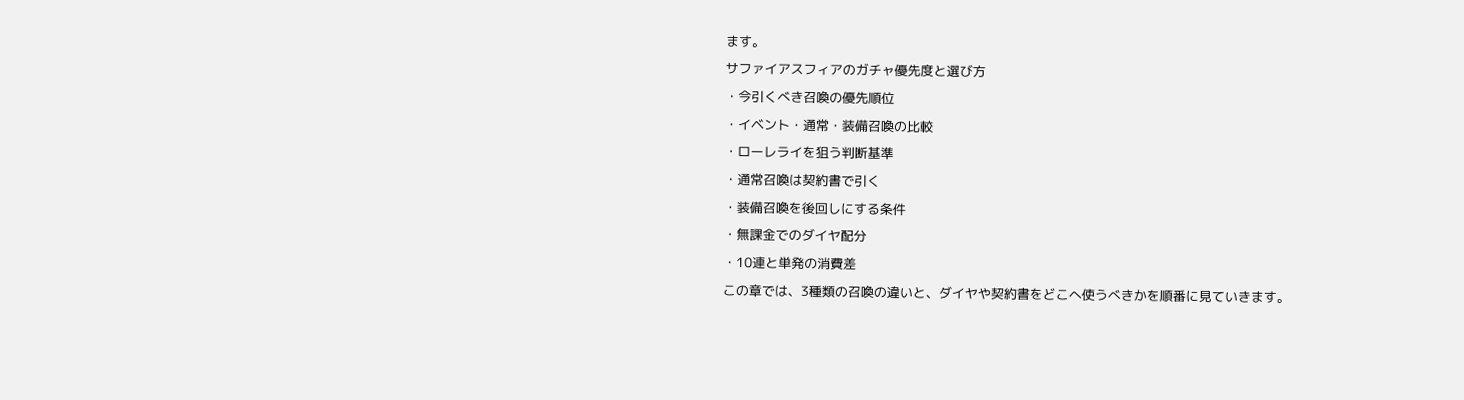ます。
サファイアスフィアのガチャ優先度と選び方
・今引くべき召喚の優先順位
・イベント・通常・装備召喚の比較
・ローレライを狙う判断基準
・通常召喚は契約書で引く
・装備召喚を後回しにする条件
・無課金でのダイヤ配分
・10連と単発の消費差
この章では、3種類の召喚の違いと、ダイヤや契約書をどこへ使うべきかを順番に見ていきます。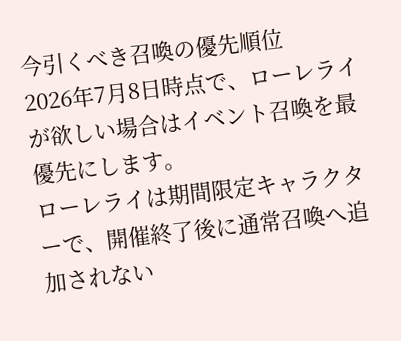今引くべき召喚の優先順位
2026年7月8日時点で、ローレライが欲しい場合はイベント召喚を最優先にします。
ローレライは期間限定キャラクターで、開催終了後に通常召喚へ追加されない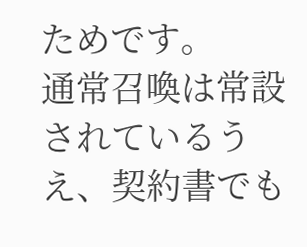ためです。
通常召喚は常設されているうえ、契約書でも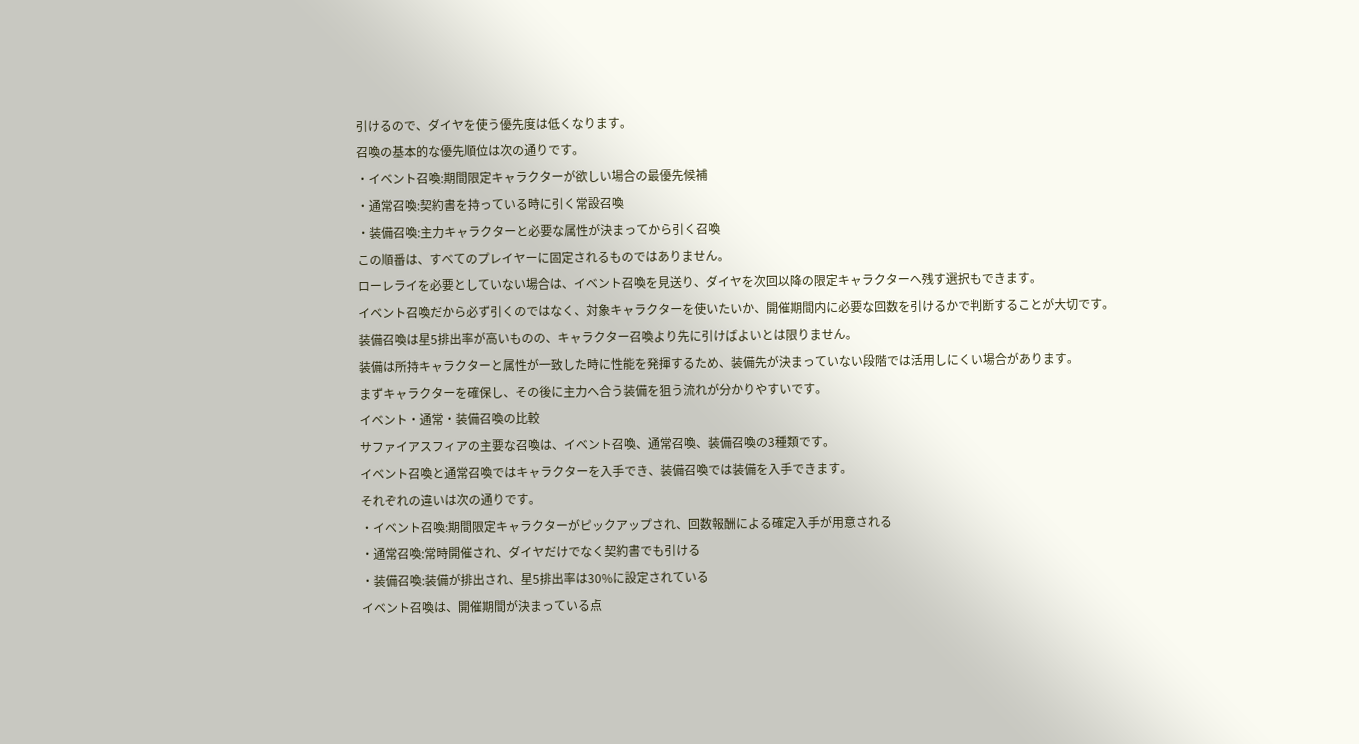引けるので、ダイヤを使う優先度は低くなります。
召喚の基本的な優先順位は次の通りです。
・イベント召喚:期間限定キャラクターが欲しい場合の最優先候補
・通常召喚:契約書を持っている時に引く常設召喚
・装備召喚:主力キャラクターと必要な属性が決まってから引く召喚
この順番は、すべてのプレイヤーに固定されるものではありません。
ローレライを必要としていない場合は、イベント召喚を見送り、ダイヤを次回以降の限定キャラクターへ残す選択もできます。
イベント召喚だから必ず引くのではなく、対象キャラクターを使いたいか、開催期間内に必要な回数を引けるかで判断することが大切です。
装備召喚は星5排出率が高いものの、キャラクター召喚より先に引けばよいとは限りません。
装備は所持キャラクターと属性が一致した時に性能を発揮するため、装備先が決まっていない段階では活用しにくい場合があります。
まずキャラクターを確保し、その後に主力へ合う装備を狙う流れが分かりやすいです。
イベント・通常・装備召喚の比較
サファイアスフィアの主要な召喚は、イベント召喚、通常召喚、装備召喚の3種類です。
イベント召喚と通常召喚ではキャラクターを入手でき、装備召喚では装備を入手できます。
それぞれの違いは次の通りです。
・イベント召喚:期間限定キャラクターがピックアップされ、回数報酬による確定入手が用意される
・通常召喚:常時開催され、ダイヤだけでなく契約書でも引ける
・装備召喚:装備が排出され、星5排出率は30%に設定されている
イベント召喚は、開催期間が決まっている点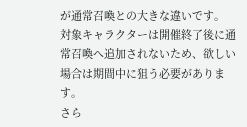が通常召喚との大きな違いです。
対象キャラクターは開催終了後に通常召喚へ追加されないため、欲しい場合は期間中に狙う必要があります。
さら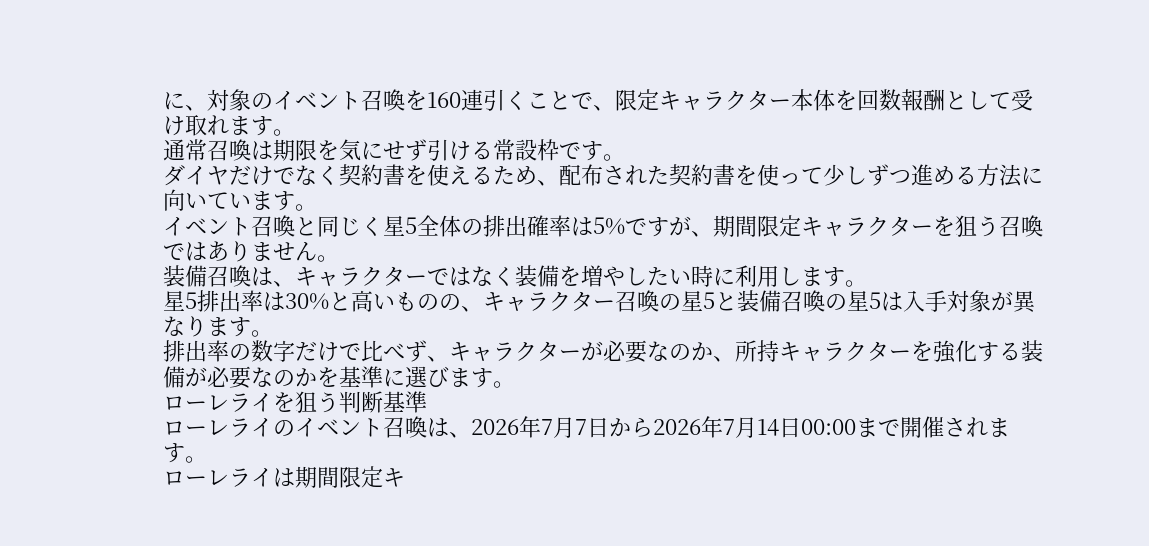に、対象のイベント召喚を160連引くことで、限定キャラクター本体を回数報酬として受け取れます。
通常召喚は期限を気にせず引ける常設枠です。
ダイヤだけでなく契約書を使えるため、配布された契約書を使って少しずつ進める方法に向いています。
イベント召喚と同じく星5全体の排出確率は5%ですが、期間限定キャラクターを狙う召喚ではありません。
装備召喚は、キャラクターではなく装備を増やしたい時に利用します。
星5排出率は30%と高いものの、キャラクター召喚の星5と装備召喚の星5は入手対象が異なります。
排出率の数字だけで比べず、キャラクターが必要なのか、所持キャラクターを強化する装備が必要なのかを基準に選びます。
ローレライを狙う判断基準
ローレライのイベント召喚は、2026年7月7日から2026年7月14日00:00まで開催されます。
ローレライは期間限定キ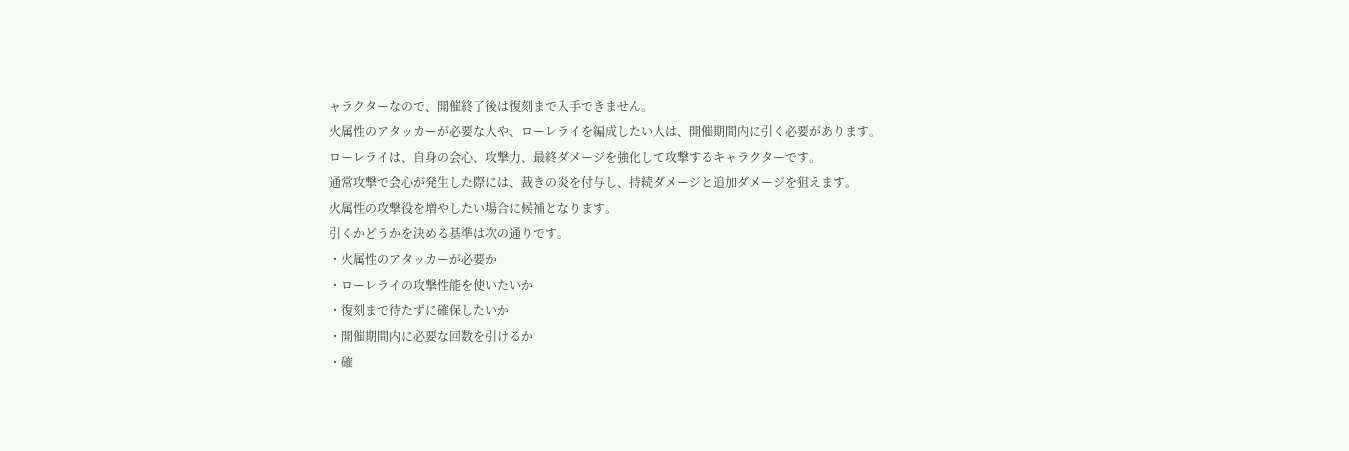ャラクターなので、開催終了後は復刻まで入手できません。
火属性のアタッカーが必要な人や、ローレライを編成したい人は、開催期間内に引く必要があります。
ローレライは、自身の会心、攻撃力、最終ダメージを強化して攻撃するキャラクターです。
通常攻撃で会心が発生した際には、裁きの炎を付与し、持続ダメージと追加ダメージを狙えます。
火属性の攻撃役を増やしたい場合に候補となります。
引くかどうかを決める基準は次の通りです。
・火属性のアタッカーが必要か
・ローレライの攻撃性能を使いたいか
・復刻まで待たずに確保したいか
・開催期間内に必要な回数を引けるか
・確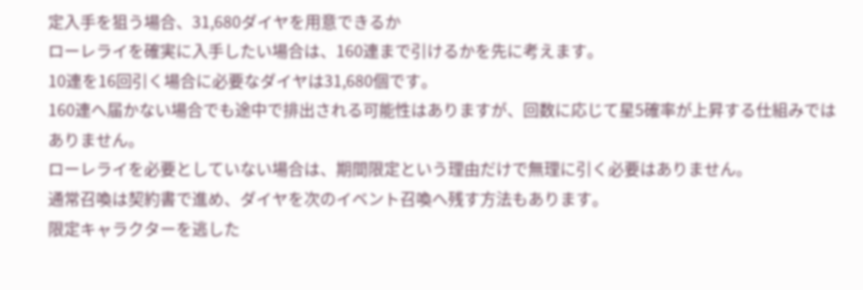定入手を狙う場合、31,680ダイヤを用意できるか
ローレライを確実に入手したい場合は、160連まで引けるかを先に考えます。
10連を16回引く場合に必要なダイヤは31,680個です。
160連へ届かない場合でも途中で排出される可能性はありますが、回数に応じて星5確率が上昇する仕組みではありません。
ローレライを必要としていない場合は、期間限定という理由だけで無理に引く必要はありません。
通常召喚は契約書で進め、ダイヤを次のイベント召喚へ残す方法もあります。
限定キャラクターを逃した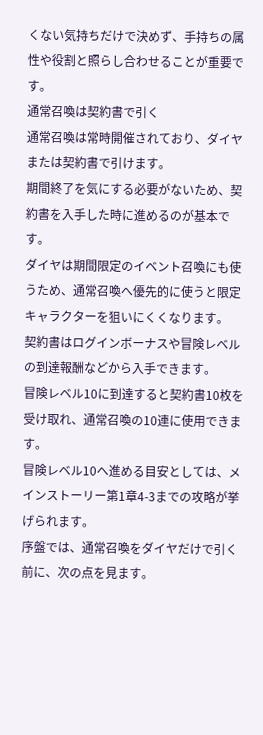くない気持ちだけで決めず、手持ちの属性や役割と照らし合わせることが重要です。
通常召喚は契約書で引く
通常召喚は常時開催されており、ダイヤまたは契約書で引けます。
期間終了を気にする必要がないため、契約書を入手した時に進めるのが基本です。
ダイヤは期間限定のイベント召喚にも使うため、通常召喚へ優先的に使うと限定キャラクターを狙いにくくなります。
契約書はログインボーナスや冒険レベルの到達報酬などから入手できます。
冒険レベル10に到達すると契約書10枚を受け取れ、通常召喚の10連に使用できます。
冒険レベル10へ進める目安としては、メインストーリー第1章4-3までの攻略が挙げられます。
序盤では、通常召喚をダイヤだけで引く前に、次の点を見ます。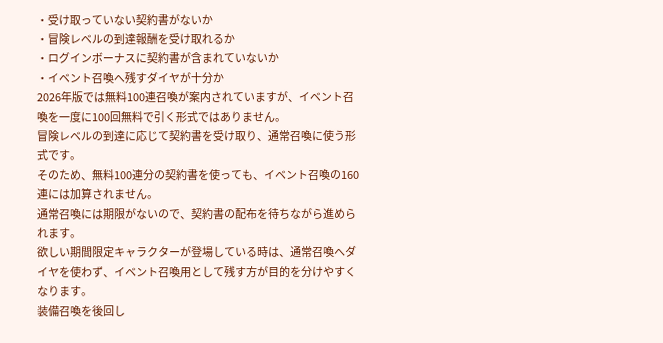・受け取っていない契約書がないか
・冒険レベルの到達報酬を受け取れるか
・ログインボーナスに契約書が含まれていないか
・イベント召喚へ残すダイヤが十分か
2026年版では無料100連召喚が案内されていますが、イベント召喚を一度に100回無料で引く形式ではありません。
冒険レベルの到達に応じて契約書を受け取り、通常召喚に使う形式です。
そのため、無料100連分の契約書を使っても、イベント召喚の160連には加算されません。
通常召喚には期限がないので、契約書の配布を待ちながら進められます。
欲しい期間限定キャラクターが登場している時は、通常召喚へダイヤを使わず、イベント召喚用として残す方が目的を分けやすくなります。
装備召喚を後回し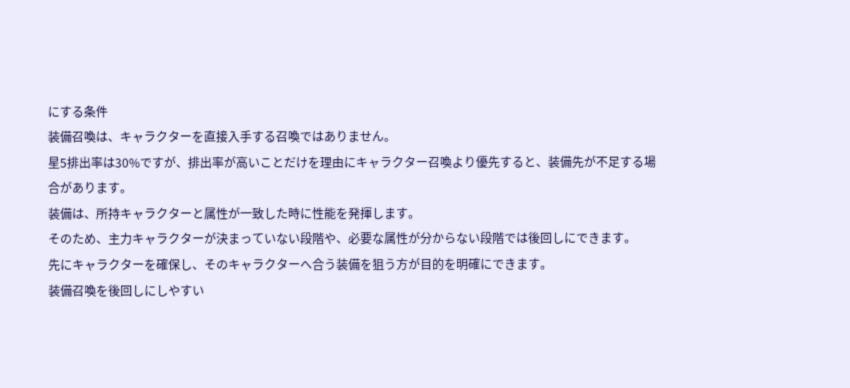にする条件
装備召喚は、キャラクターを直接入手する召喚ではありません。
星5排出率は30%ですが、排出率が高いことだけを理由にキャラクター召喚より優先すると、装備先が不足する場合があります。
装備は、所持キャラクターと属性が一致した時に性能を発揮します。
そのため、主力キャラクターが決まっていない段階や、必要な属性が分からない段階では後回しにできます。
先にキャラクターを確保し、そのキャラクターへ合う装備を狙う方が目的を明確にできます。
装備召喚を後回しにしやすい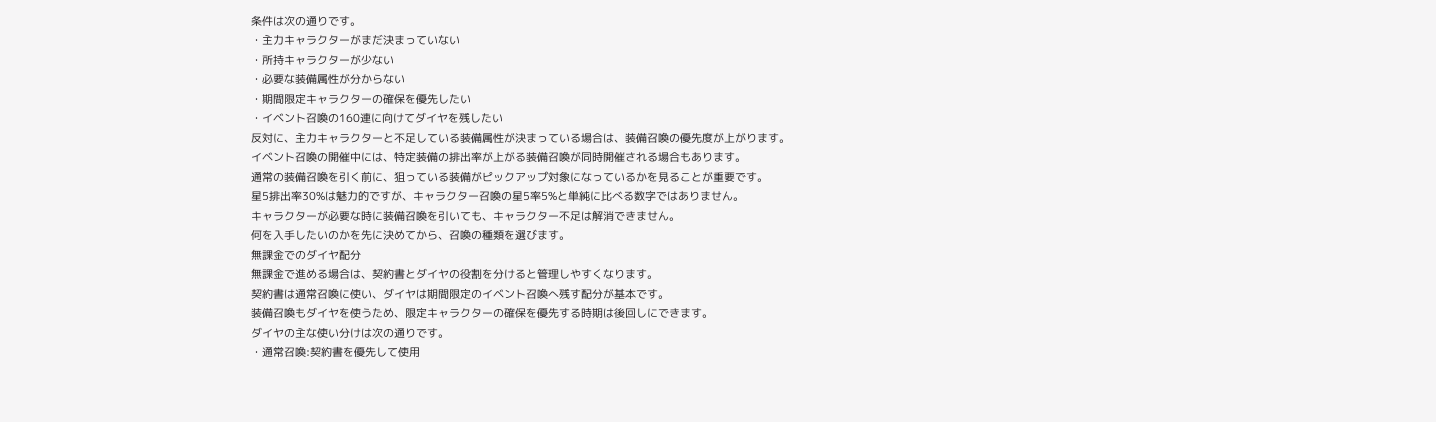条件は次の通りです。
・主力キャラクターがまだ決まっていない
・所持キャラクターが少ない
・必要な装備属性が分からない
・期間限定キャラクターの確保を優先したい
・イベント召喚の160連に向けてダイヤを残したい
反対に、主力キャラクターと不足している装備属性が決まっている場合は、装備召喚の優先度が上がります。
イベント召喚の開催中には、特定装備の排出率が上がる装備召喚が同時開催される場合もあります。
通常の装備召喚を引く前に、狙っている装備がピックアップ対象になっているかを見ることが重要です。
星5排出率30%は魅力的ですが、キャラクター召喚の星5率5%と単純に比べる数字ではありません。
キャラクターが必要な時に装備召喚を引いても、キャラクター不足は解消できません。
何を入手したいのかを先に決めてから、召喚の種類を選びます。
無課金でのダイヤ配分
無課金で進める場合は、契約書とダイヤの役割を分けると管理しやすくなります。
契約書は通常召喚に使い、ダイヤは期間限定のイベント召喚へ残す配分が基本です。
装備召喚もダイヤを使うため、限定キャラクターの確保を優先する時期は後回しにできます。
ダイヤの主な使い分けは次の通りです。
・通常召喚:契約書を優先して使用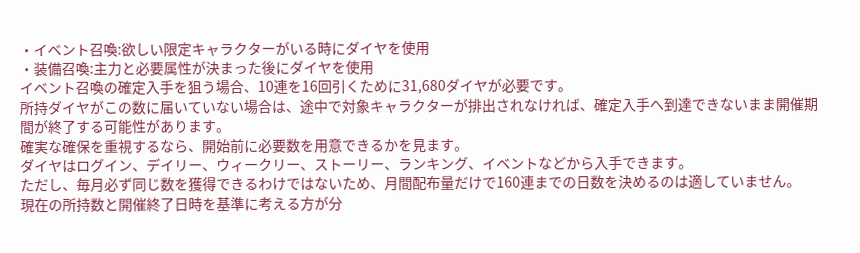・イベント召喚:欲しい限定キャラクターがいる時にダイヤを使用
・装備召喚:主力と必要属性が決まった後にダイヤを使用
イベント召喚の確定入手を狙う場合、10連を16回引くために31,680ダイヤが必要です。
所持ダイヤがこの数に届いていない場合は、途中で対象キャラクターが排出されなければ、確定入手へ到達できないまま開催期間が終了する可能性があります。
確実な確保を重視するなら、開始前に必要数を用意できるかを見ます。
ダイヤはログイン、デイリー、ウィークリー、ストーリー、ランキング、イベントなどから入手できます。
ただし、毎月必ず同じ数を獲得できるわけではないため、月間配布量だけで160連までの日数を決めるのは適していません。
現在の所持数と開催終了日時を基準に考える方が分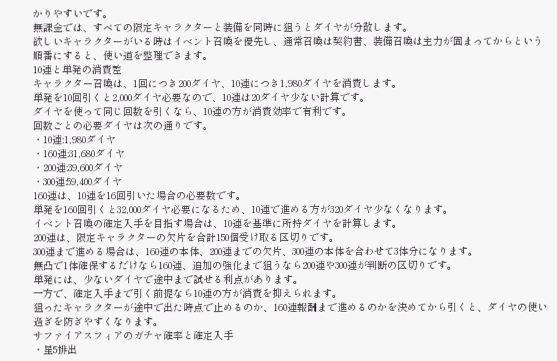かりやすいです。
無課金では、すべての限定キャラクターと装備を同時に狙うとダイヤが分散します。
欲しいキャラクターがいる時はイベント召喚を優先し、通常召喚は契約書、装備召喚は主力が固まってからという順番にすると、使い道を整理できます。
10連と単発の消費差
キャラクター召喚は、1回につき200ダイヤ、10連につき1,980ダイヤを消費します。
単発を10回引くと2,000ダイヤ必要なので、10連は20ダイヤ少ない計算です。
ダイヤを使って同じ回数を引くなら、10連の方が消費効率で有利です。
回数ごとの必要ダイヤは次の通りです。
・10連:1,980ダイヤ
・160連:31,680ダイヤ
・200連:39,600ダイヤ
・300連:59,400ダイヤ
160連は、10連を16回引いた場合の必要数です。
単発を160回引くと32,000ダイヤ必要になるため、10連で進める方が320ダイヤ少なくなります。
イベント召喚の確定入手を目指す場合は、10連を基準に所持ダイヤを計算します。
200連は、限定キャラクターの欠片を合計150個受け取る区切りです。
300連まで進める場合は、160連の本体、200連までの欠片、300連の本体を合わせて3体分になります。
無凸で1体確保するだけなら160連、追加の強化まで狙うなら200連や300連が判断の区切りです。
単発には、少ないダイヤで途中まで試せる利点があります。
一方で、確定入手まで引く前提なら10連の方が消費を抑えられます。
狙ったキャラクターが途中で出た時点で止めるのか、160連報酬まで進めるのかを決めてから引くと、ダイヤの使い過ぎを防ぎやすくなります。
サファイアスフィアのガチャ確率と確定入手
・星5排出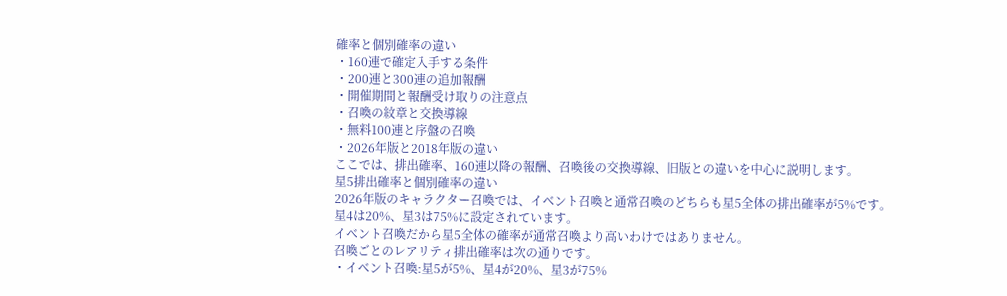確率と個別確率の違い
・160連で確定入手する条件
・200連と300連の追加報酬
・開催期間と報酬受け取りの注意点
・召喚の紋章と交換導線
・無料100連と序盤の召喚
・2026年版と2018年版の違い
ここでは、排出確率、160連以降の報酬、召喚後の交換導線、旧版との違いを中心に説明します。
星5排出確率と個別確率の違い
2026年版のキャラクター召喚では、イベント召喚と通常召喚のどちらも星5全体の排出確率が5%です。
星4は20%、星3は75%に設定されています。
イベント召喚だから星5全体の確率が通常召喚より高いわけではありません。
召喚ごとのレアリティ排出確率は次の通りです。
・イベント召喚:星5が5%、星4が20%、星3が75%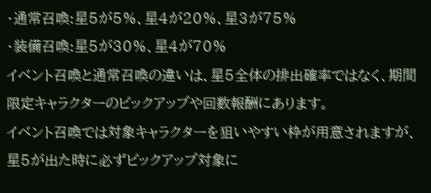・通常召喚:星5が5%、星4が20%、星3が75%
・装備召喚:星5が30%、星4が70%
イベント召喚と通常召喚の違いは、星5全体の排出確率ではなく、期間限定キャラクターのピックアップや回数報酬にあります。
イベント召喚では対象キャラクターを狙いやすい枠が用意されますが、星5が出た時に必ずピックアップ対象に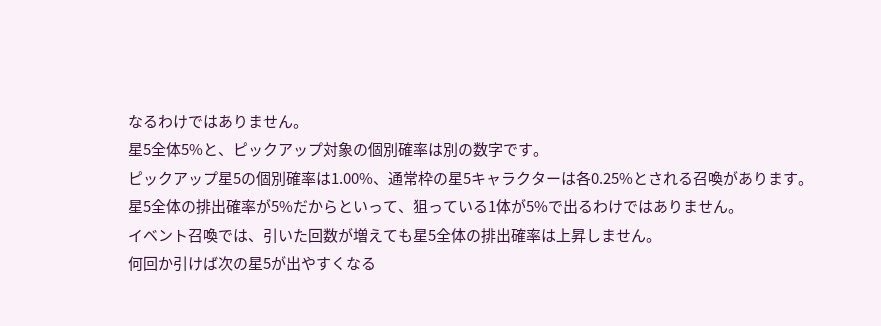なるわけではありません。
星5全体5%と、ピックアップ対象の個別確率は別の数字です。
ピックアップ星5の個別確率は1.00%、通常枠の星5キャラクターは各0.25%とされる召喚があります。
星5全体の排出確率が5%だからといって、狙っている1体が5%で出るわけではありません。
イベント召喚では、引いた回数が増えても星5全体の排出確率は上昇しません。
何回か引けば次の星5が出やすくなる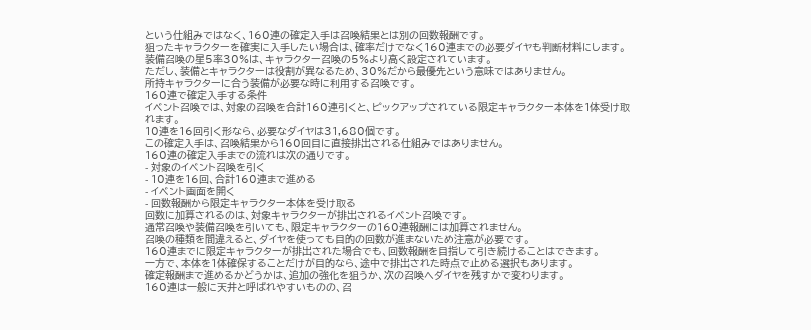という仕組みではなく、160連の確定入手は召喚結果とは別の回数報酬です。
狙ったキャラクターを確実に入手したい場合は、確率だけでなく160連までの必要ダイヤも判断材料にします。
装備召喚の星5率30%は、キャラクター召喚の5%より高く設定されています。
ただし、装備とキャラクターは役割が異なるため、30%だから最優先という意味ではありません。
所持キャラクターに合う装備が必要な時に利用する召喚です。
160連で確定入手する条件
イベント召喚では、対象の召喚を合計160連引くと、ピックアップされている限定キャラクター本体を1体受け取れます。
10連を16回引く形なら、必要なダイヤは31,680個です。
この確定入手は、召喚結果から160回目に直接排出される仕組みではありません。
160連の確定入手までの流れは次の通りです。
- 対象のイベント召喚を引く
- 10連を16回、合計160連まで進める
- イベント画面を開く
- 回数報酬から限定キャラクター本体を受け取る
回数に加算されるのは、対象キャラクターが排出されるイベント召喚です。
通常召喚や装備召喚を引いても、限定キャラクターの160連報酬には加算されません。
召喚の種類を間違えると、ダイヤを使っても目的の回数が進まないため注意が必要です。
160連までに限定キャラクターが排出された場合でも、回数報酬を目指して引き続けることはできます。
一方で、本体を1体確保することだけが目的なら、途中で排出された時点で止める選択もあります。
確定報酬まで進めるかどうかは、追加の強化を狙うか、次の召喚へダイヤを残すかで変わります。
160連は一般に天井と呼ばれやすいものの、召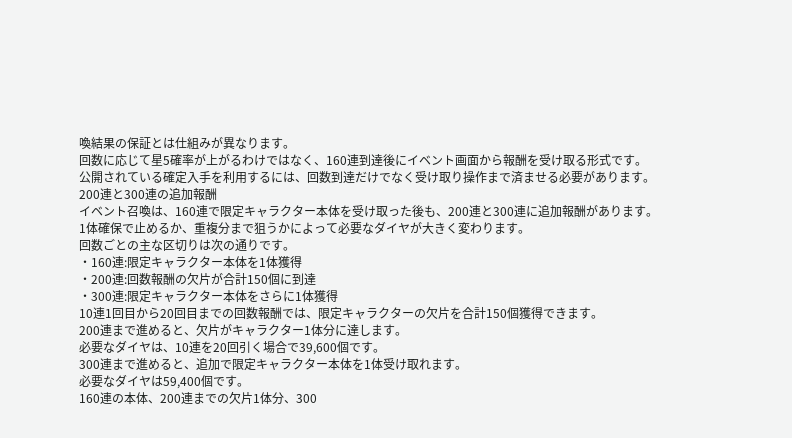喚結果の保証とは仕組みが異なります。
回数に応じて星5確率が上がるわけではなく、160連到達後にイベント画面から報酬を受け取る形式です。
公開されている確定入手を利用するには、回数到達だけでなく受け取り操作まで済ませる必要があります。
200連と300連の追加報酬
イベント召喚は、160連で限定キャラクター本体を受け取った後も、200連と300連に追加報酬があります。
1体確保で止めるか、重複分まで狙うかによって必要なダイヤが大きく変わります。
回数ごとの主な区切りは次の通りです。
・160連:限定キャラクター本体を1体獲得
・200連:回数報酬の欠片が合計150個に到達
・300連:限定キャラクター本体をさらに1体獲得
10連1回目から20回目までの回数報酬では、限定キャラクターの欠片を合計150個獲得できます。
200連まで進めると、欠片がキャラクター1体分に達します。
必要なダイヤは、10連を20回引く場合で39,600個です。
300連まで進めると、追加で限定キャラクター本体を1体受け取れます。
必要なダイヤは59,400個です。
160連の本体、200連までの欠片1体分、300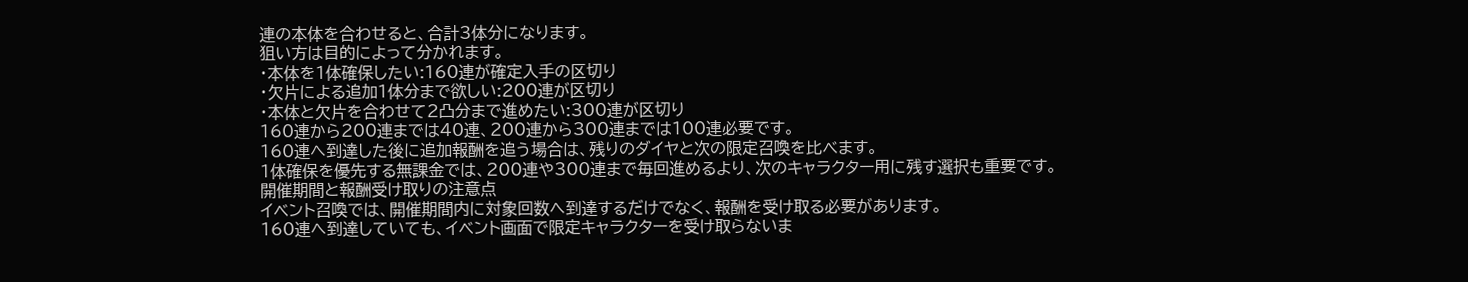連の本体を合わせると、合計3体分になります。
狙い方は目的によって分かれます。
・本体を1体確保したい:160連が確定入手の区切り
・欠片による追加1体分まで欲しい:200連が区切り
・本体と欠片を合わせて2凸分まで進めたい:300連が区切り
160連から200連までは40連、200連から300連までは100連必要です。
160連へ到達した後に追加報酬を追う場合は、残りのダイヤと次の限定召喚を比べます。
1体確保を優先する無課金では、200連や300連まで毎回進めるより、次のキャラクター用に残す選択も重要です。
開催期間と報酬受け取りの注意点
イベント召喚では、開催期間内に対象回数へ到達するだけでなく、報酬を受け取る必要があります。
160連へ到達していても、イベント画面で限定キャラクターを受け取らないま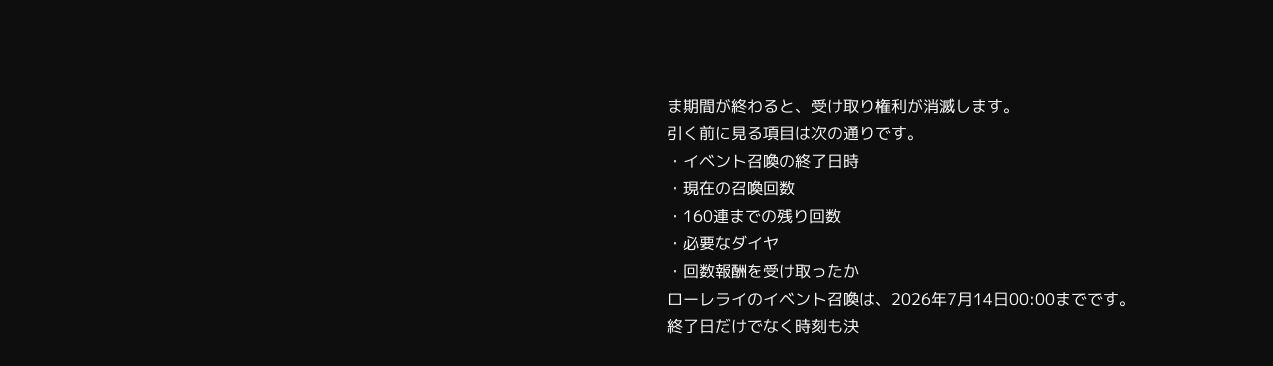ま期間が終わると、受け取り権利が消滅します。
引く前に見る項目は次の通りです。
・イベント召喚の終了日時
・現在の召喚回数
・160連までの残り回数
・必要なダイヤ
・回数報酬を受け取ったか
ローレライのイベント召喚は、2026年7月14日00:00までです。
終了日だけでなく時刻も決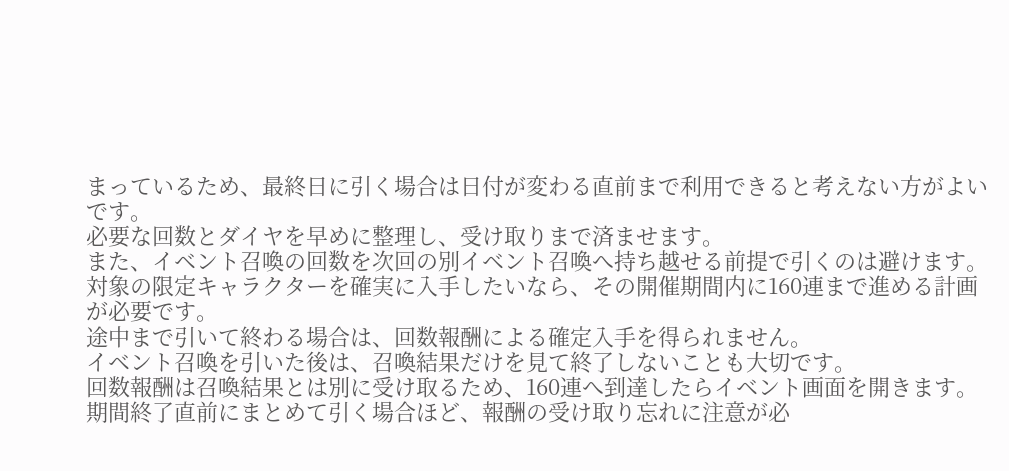まっているため、最終日に引く場合は日付が変わる直前まで利用できると考えない方がよいです。
必要な回数とダイヤを早めに整理し、受け取りまで済ませます。
また、イベント召喚の回数を次回の別イベント召喚へ持ち越せる前提で引くのは避けます。
対象の限定キャラクターを確実に入手したいなら、その開催期間内に160連まで進める計画が必要です。
途中まで引いて終わる場合は、回数報酬による確定入手を得られません。
イベント召喚を引いた後は、召喚結果だけを見て終了しないことも大切です。
回数報酬は召喚結果とは別に受け取るため、160連へ到達したらイベント画面を開きます。
期間終了直前にまとめて引く場合ほど、報酬の受け取り忘れに注意が必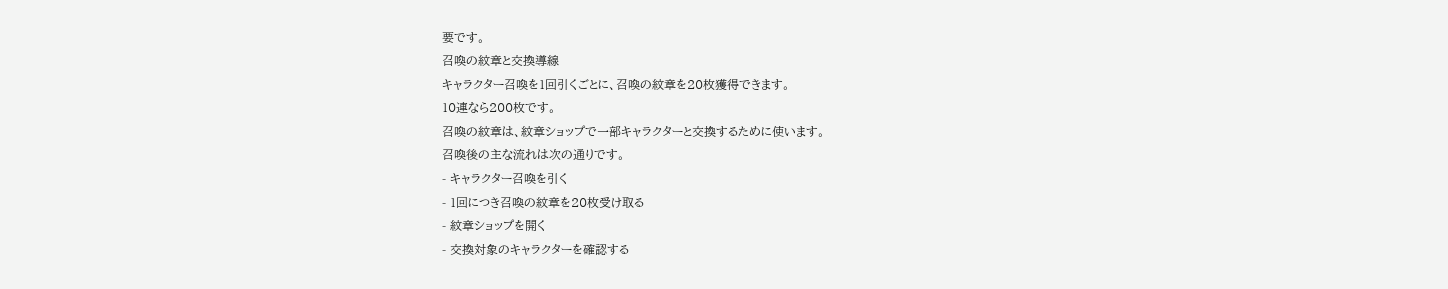要です。
召喚の紋章と交換導線
キャラクター召喚を1回引くごとに、召喚の紋章を20枚獲得できます。
10連なら200枚です。
召喚の紋章は、紋章ショップで一部キャラクターと交換するために使います。
召喚後の主な流れは次の通りです。
- キャラクター召喚を引く
- 1回につき召喚の紋章を20枚受け取る
- 紋章ショップを開く
- 交換対象のキャラクターを確認する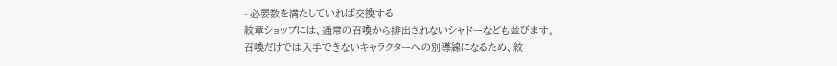- 必要数を満たしていれば交換する
紋章ショップには、通常の召喚から排出されないシャドーなども並びます。
召喚だけでは入手できないキャラクターへの別導線になるため、紋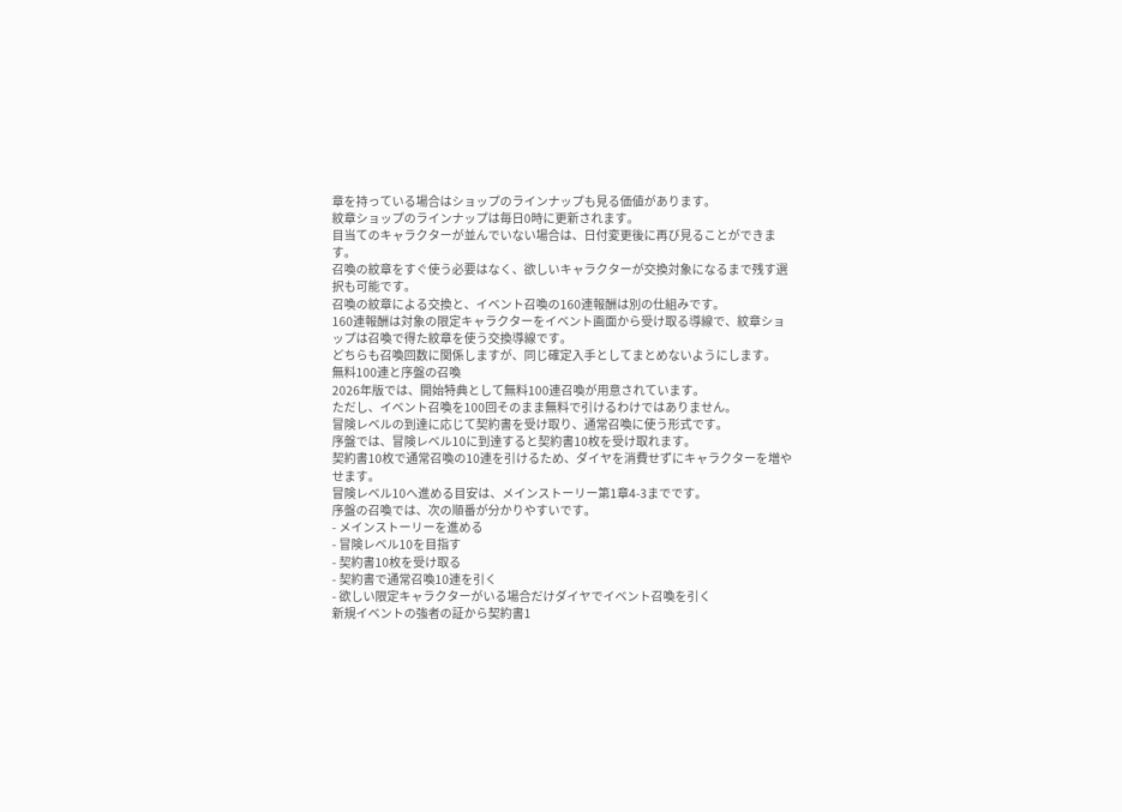章を持っている場合はショップのラインナップも見る価値があります。
紋章ショップのラインナップは毎日0時に更新されます。
目当てのキャラクターが並んでいない場合は、日付変更後に再び見ることができます。
召喚の紋章をすぐ使う必要はなく、欲しいキャラクターが交換対象になるまで残す選択も可能です。
召喚の紋章による交換と、イベント召喚の160連報酬は別の仕組みです。
160連報酬は対象の限定キャラクターをイベント画面から受け取る導線で、紋章ショップは召喚で得た紋章を使う交換導線です。
どちらも召喚回数に関係しますが、同じ確定入手としてまとめないようにします。
無料100連と序盤の召喚
2026年版では、開始特典として無料100連召喚が用意されています。
ただし、イベント召喚を100回そのまま無料で引けるわけではありません。
冒険レベルの到達に応じて契約書を受け取り、通常召喚に使う形式です。
序盤では、冒険レベル10に到達すると契約書10枚を受け取れます。
契約書10枚で通常召喚の10連を引けるため、ダイヤを消費せずにキャラクターを増やせます。
冒険レベル10へ進める目安は、メインストーリー第1章4-3までです。
序盤の召喚では、次の順番が分かりやすいです。
- メインストーリーを進める
- 冒険レベル10を目指す
- 契約書10枚を受け取る
- 契約書で通常召喚10連を引く
- 欲しい限定キャラクターがいる場合だけダイヤでイベント召喚を引く
新規イベントの強者の証から契約書1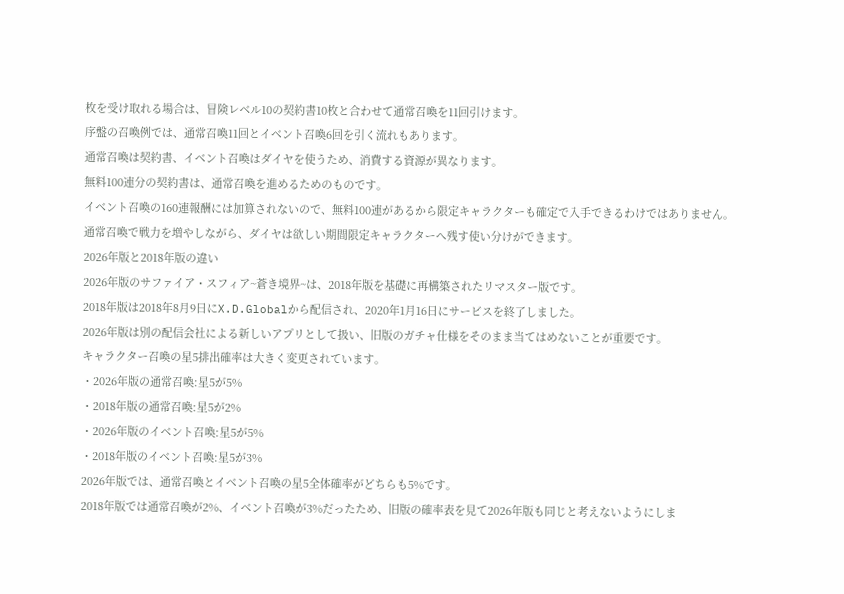枚を受け取れる場合は、冒険レベル10の契約書10枚と合わせて通常召喚を11回引けます。
序盤の召喚例では、通常召喚11回とイベント召喚6回を引く流れもあります。
通常召喚は契約書、イベント召喚はダイヤを使うため、消費する資源が異なります。
無料100連分の契約書は、通常召喚を進めるためのものです。
イベント召喚の160連報酬には加算されないので、無料100連があるから限定キャラクターも確定で入手できるわけではありません。
通常召喚で戦力を増やしながら、ダイヤは欲しい期間限定キャラクターへ残す使い分けができます。
2026年版と2018年版の違い
2026年版のサファイア・スフィア~蒼き境界~は、2018年版を基礎に再構築されたリマスター版です。
2018年版は2018年8月9日にX.D.Globalから配信され、2020年1月16日にサービスを終了しました。
2026年版は別の配信会社による新しいアプリとして扱い、旧版のガチャ仕様をそのまま当てはめないことが重要です。
キャラクター召喚の星5排出確率は大きく変更されています。
・2026年版の通常召喚:星5が5%
・2018年版の通常召喚:星5が2%
・2026年版のイベント召喚:星5が5%
・2018年版のイベント召喚:星5が3%
2026年版では、通常召喚とイベント召喚の星5全体確率がどちらも5%です。
2018年版では通常召喚が2%、イベント召喚が3%だったため、旧版の確率表を見て2026年版も同じと考えないようにしま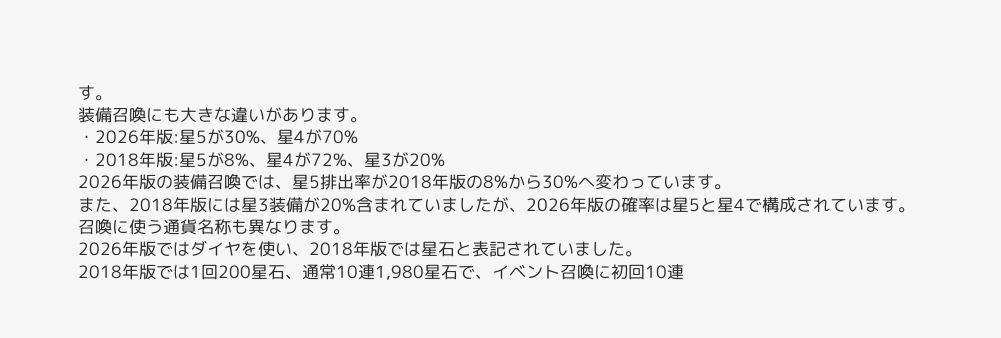す。
装備召喚にも大きな違いがあります。
・2026年版:星5が30%、星4が70%
・2018年版:星5が8%、星4が72%、星3が20%
2026年版の装備召喚では、星5排出率が2018年版の8%から30%へ変わっています。
また、2018年版には星3装備が20%含まれていましたが、2026年版の確率は星5と星4で構成されています。
召喚に使う通貨名称も異なります。
2026年版ではダイヤを使い、2018年版では星石と表記されていました。
2018年版では1回200星石、通常10連1,980星石で、イベント召喚に初回10連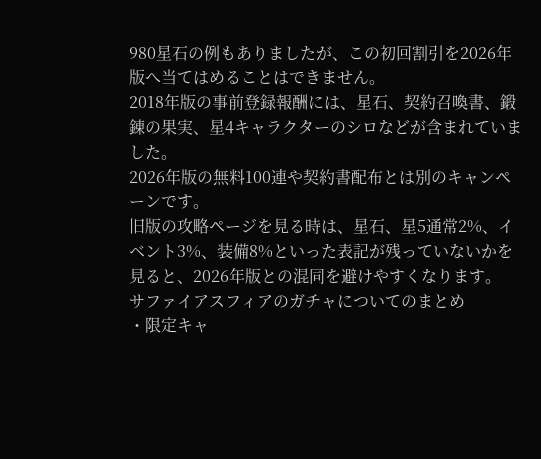980星石の例もありましたが、この初回割引を2026年版へ当てはめることはできません。
2018年版の事前登録報酬には、星石、契約召喚書、鍛錬の果実、星4キャラクターのシロなどが含まれていました。
2026年版の無料100連や契約書配布とは別のキャンペーンです。
旧版の攻略ページを見る時は、星石、星5通常2%、イベント3%、装備8%といった表記が残っていないかを見ると、2026年版との混同を避けやすくなります。
サファイアスフィアのガチャについてのまとめ
・限定キャ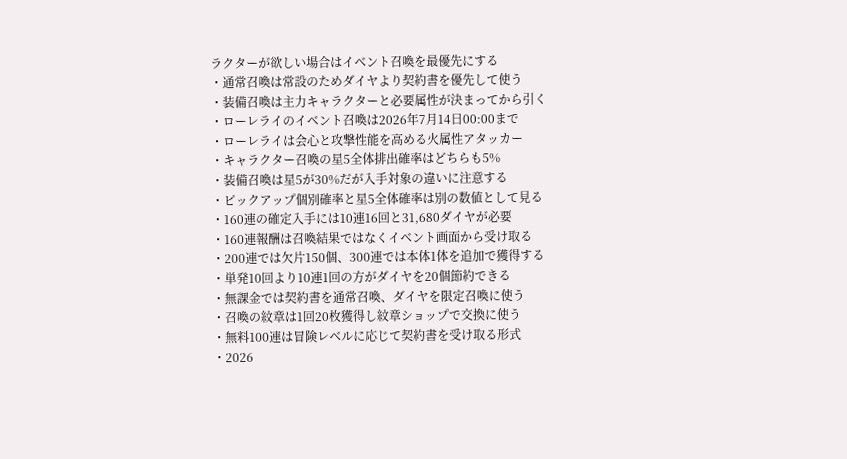ラクターが欲しい場合はイベント召喚を最優先にする
・通常召喚は常設のためダイヤより契約書を優先して使う
・装備召喚は主力キャラクターと必要属性が決まってから引く
・ローレライのイベント召喚は2026年7月14日00:00まで
・ローレライは会心と攻撃性能を高める火属性アタッカー
・キャラクター召喚の星5全体排出確率はどちらも5%
・装備召喚は星5が30%だが入手対象の違いに注意する
・ピックアップ個別確率と星5全体確率は別の数値として見る
・160連の確定入手には10連16回と31,680ダイヤが必要
・160連報酬は召喚結果ではなくイベント画面から受け取る
・200連では欠片150個、300連では本体1体を追加で獲得する
・単発10回より10連1回の方がダイヤを20個節約できる
・無課金では契約書を通常召喚、ダイヤを限定召喚に使う
・召喚の紋章は1回20枚獲得し紋章ショップで交換に使う
・無料100連は冒険レベルに応じて契約書を受け取る形式
・2026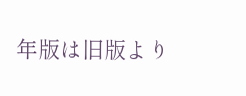年版は旧版より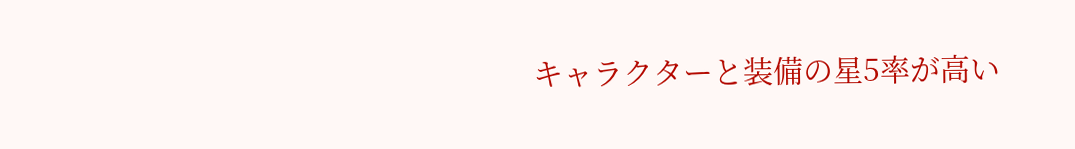キャラクターと装備の星5率が高い